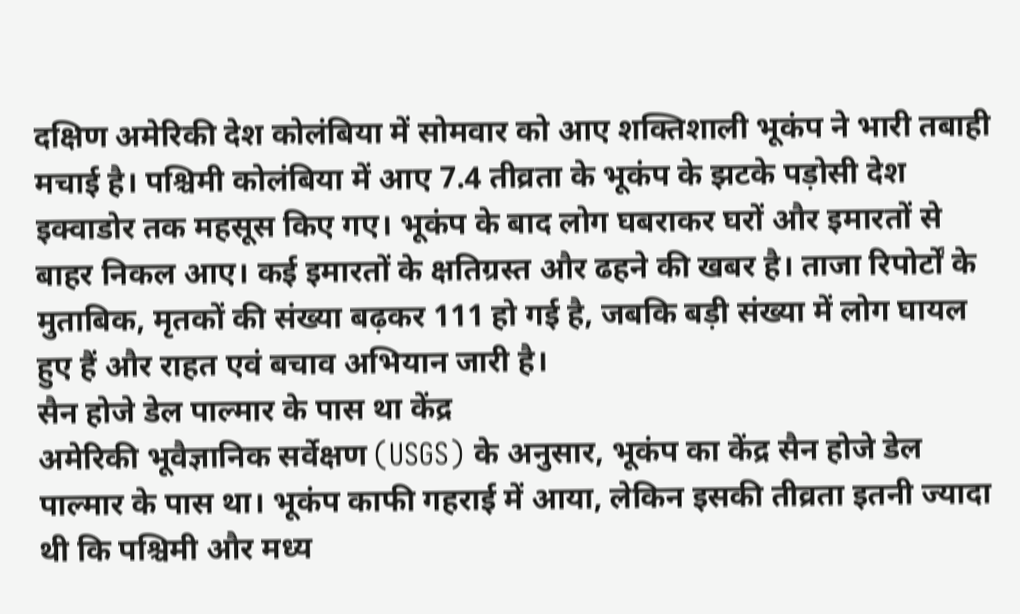दक्षिण अमेरिकी देश कोलंबिया में सोमवार को आए शक्तिशाली भूकंप ने भारी तबाही मचाई है। पश्चिमी कोलंबिया में आए 7.4 तीव्रता के भूकंप के झटके पड़ोसी देश इक्वाडोर तक महसूस किए गए। भूकंप के बाद लोग घबराकर घरों और इमारतों से बाहर निकल आए। कई इमारतों के क्षतिग्रस्त और ढहने की खबर है। ताजा रिपोर्टों के मुताबिक, मृतकों की संख्या बढ़कर 111 हो गई है, जबकि बड़ी संख्या में लोग घायल हुए हैं और राहत एवं बचाव अभियान जारी है।
सैन होजे डेल पाल्मार के पास था केंद्र
अमेरिकी भूवैज्ञानिक सर्वेक्षण (USGS) के अनुसार, भूकंप का केंद्र सैन होजे डेल पाल्मार के पास था। भूकंप काफी गहराई में आया, लेकिन इसकी तीव्रता इतनी ज्यादा थी कि पश्चिमी और मध्य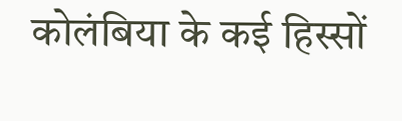कोलंबिया के कई हिस्सों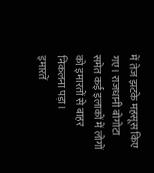में तेज झटके महसूस किए गए। राजधानी बोगोटा समेत कई इलाकों में लोगों को इमारतों से बाहर निकलना पड़ा।
इमारतें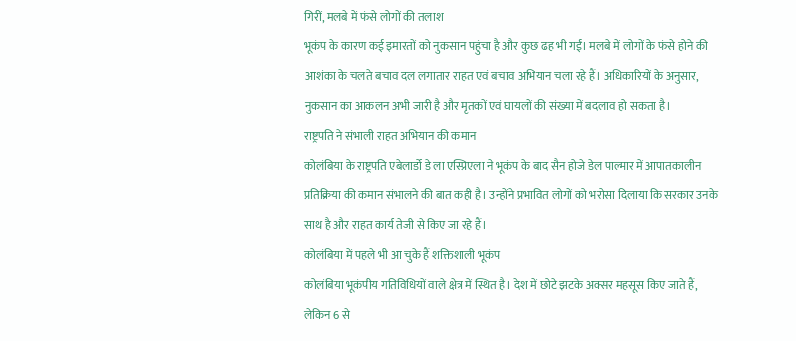गिरीं, मलबे में फंसे लोगों की तलाश
भूकंप के कारण कई इमारतों को नुकसान पहुंचा है और कुछ ढह भी गईं। मलबे में लोगों के फंसे होने की आशंका के चलते बचाव दल लगातार राहत एवं बचाव अभियान चला रहे हैं। अधिकारियों के अनुसार, नुकसान का आकलन अभी जारी है और मृतकों एवं घायलों की संख्या में बदलाव हो सकता है।
राष्ट्रपति ने संभाली राहत अभियान की कमान
कोलंबिया के राष्ट्रपति एबेलार्डो डे ला एस्प्रिएला ने भूकंप के बाद सैन होजे डेल पाल्मार में आपातकालीन प्रतिक्रिया की कमान संभालने की बात कही है। उन्होंने प्रभावित लोगों को भरोसा दिलाया कि सरकार उनके साथ है और राहत कार्य तेजी से किए जा रहे हैं।
कोलंबिया में पहले भी आ चुके हैं शक्तिशाली भूकंप
कोलंबिया भूकंपीय गतिविधियों वाले क्षेत्र में स्थित है। देश में छोटे झटके अक्सर महसूस किए जाते हैं, लेकिन 6 से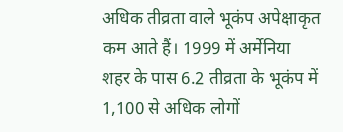अधिक तीव्रता वाले भूकंप अपेक्षाकृत कम आते हैं। 1999 में अर्मेनिया शहर के पास 6.2 तीव्रता के भूकंप में 1,100 से अधिक लोगों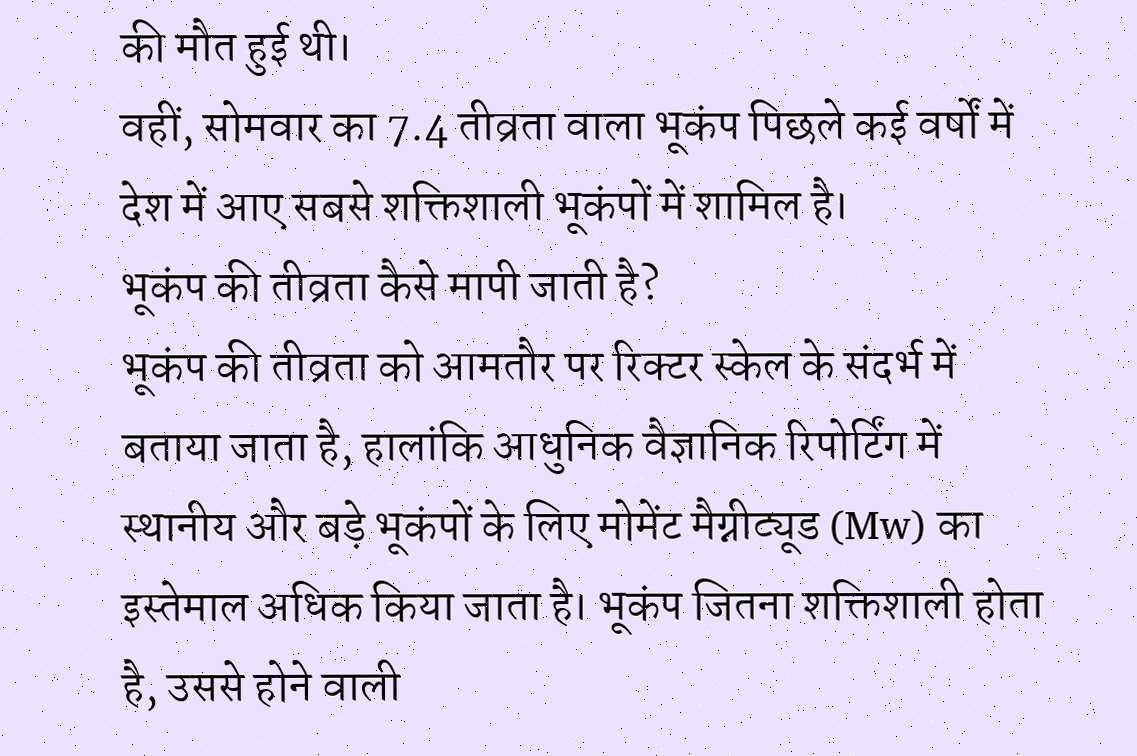की मौत हुई थी।
वहीं, सोमवार का 7.4 तीव्रता वाला भूकंप पिछले कई वर्षों में देश में आए सबसे शक्तिशाली भूकंपों में शामिल है।
भूकंप की तीव्रता कैसे मापी जाती है?
भूकंप की तीव्रता को आमतौर पर रिक्टर स्केल के संदर्भ में बताया जाता है, हालांकि आधुनिक वैज्ञानिक रिपोर्टिंग में स्थानीय और बड़े भूकंपों के लिए मोमेंट मैग्नीट्यूड (Mw) का इस्तेमाल अधिक किया जाता है। भूकंप जितना शक्तिशाली होता है, उससे होने वाली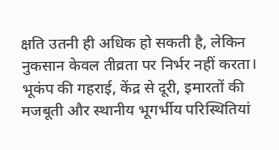क्षति उतनी ही अधिक हो सकती है, लेकिन नुकसान केवल तीव्रता पर निर्भर नहीं करता। भूकंप की गहराई, केंद्र से दूरी, इमारतों की मजबूती और स्थानीय भूगर्भीय परिस्थितियां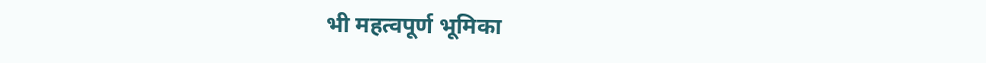भी महत्वपूर्ण भूमिका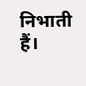निभाती हैं।